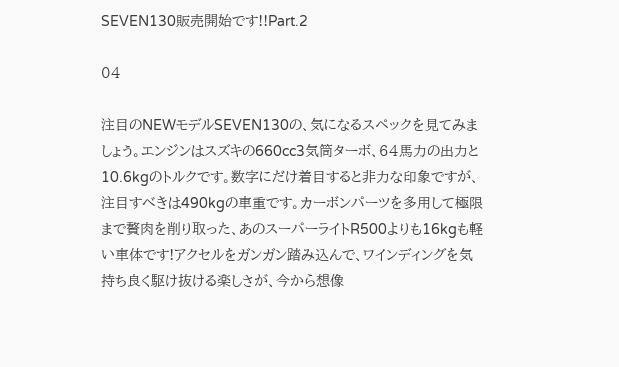SEVEN130販売開始です!!Part.2

04

注目のNEWモデルSEVEN130の、気になるスペックを見てみましょう。エンジンはスズキの660cc3気筒ターボ、64馬力の出力と10.6kgのトルクです。数字にだけ着目すると非力な印象ですが、注目すべきは490kgの車重です。カーボンパーツを多用して極限まで贅肉を削り取った、あのスーパーライトR500よりも16kgも軽い車体です!アクセルをガンガン踏み込んで、ワインディングを気持ち良く駆け抜ける楽しさが、今から想像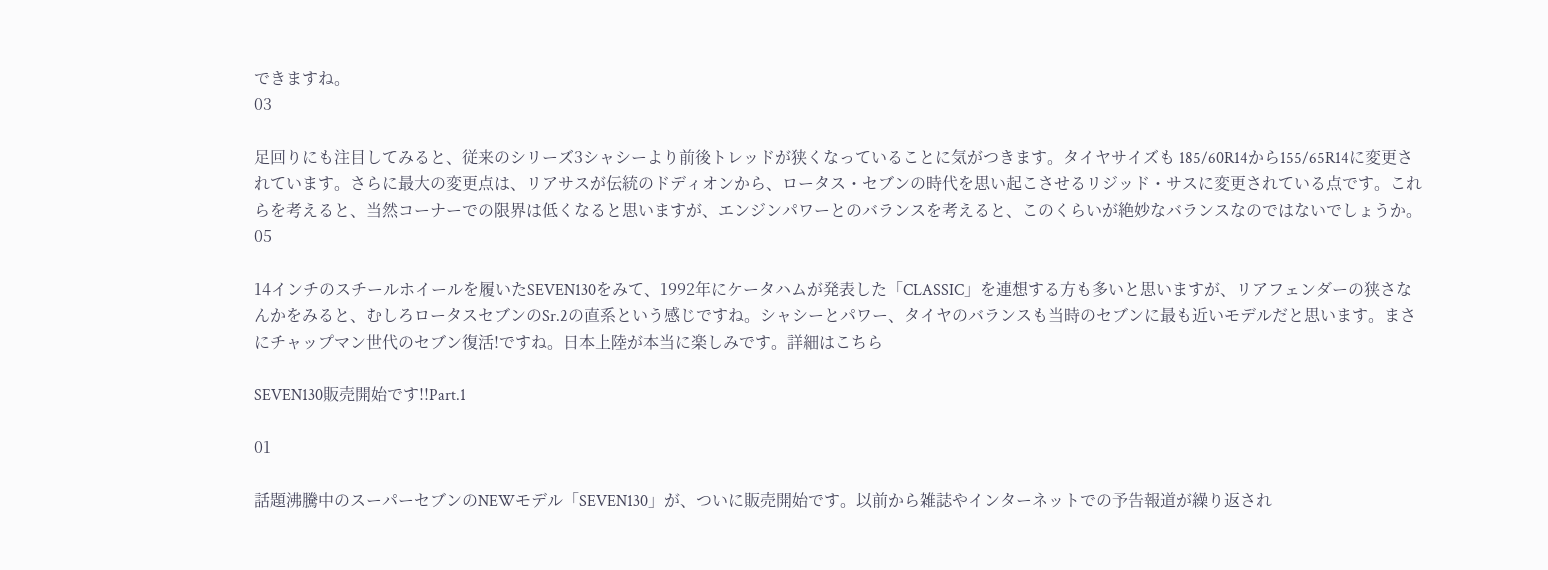できますね。
03

足回りにも注目してみると、従来のシリーズ3シャシーより前後トレッドが狭くなっていることに気がつきます。タイヤサイズも 185/60R14から155/65R14に変更されています。さらに最大の変更点は、リアサスが伝統のドディオンから、ロータス・セブンの時代を思い起こさせるリジッド・サスに変更されている点です。これらを考えると、当然コーナーでの限界は低くなると思いますが、エンジンパワーとのバランスを考えると、このくらいが絶妙なバランスなのではないでしょうか。
05

14インチのスチールホイールを履いたSEVEN130をみて、1992年にケータハムが発表した「CLASSIC」を連想する方も多いと思いますが、リアフェンダーの狭さなんかをみると、むしろロータスセブンのSr.2の直系という感じですね。シャシーとパワー、タイヤのバランスも当時のセブンに最も近いモデルだと思います。まさにチャップマン世代のセブン復活!ですね。日本上陸が本当に楽しみです。詳細はこちら

SEVEN130販売開始です!!Part.1

01

話題沸騰中のスーパーセブンのNEWモデル「SEVEN130」が、ついに販売開始です。以前から雑誌やインターネットでの予告報道が繰り返され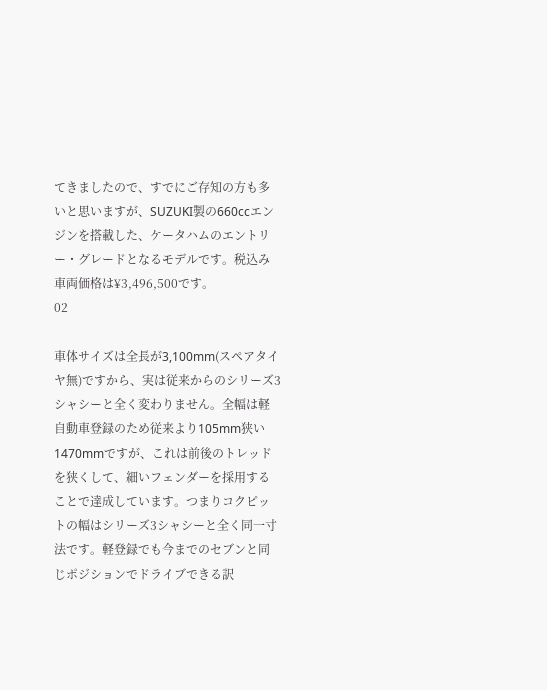てきましたので、すでにご存知の方も多いと思いますが、SUZUKI製の660ccエンジンを搭載した、ケータハムのエントリー・グレードとなるモデルです。税込み車両価格は¥3,496,500です。
02

車体サイズは全長が3,100mm(スペアタイヤ無)ですから、実は従来からのシリーズ3シャシーと全く変わりません。全幅は軽自動車登録のため従来より105mm狭い1470mmですが、これは前後のトレッドを狭くして、細いフェンダーを採用することで達成しています。つまりコクピットの幅はシリーズ3シャシーと全く同一寸法です。軽登録でも今までのセブンと同じポジションでドライブできる訳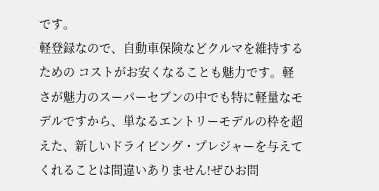です。
軽登録なので、自動車保険などクルマを維持するための コストがお安くなることも魅力です。軽さが魅力のスーパーセブンの中でも特に軽量なモデルですから、単なるエントリーモデルの枠を超えた、新しいドライビング・プレジャーを与えてくれることは間違いありません!ぜひお問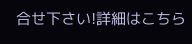合せ下さい!詳細はこちら